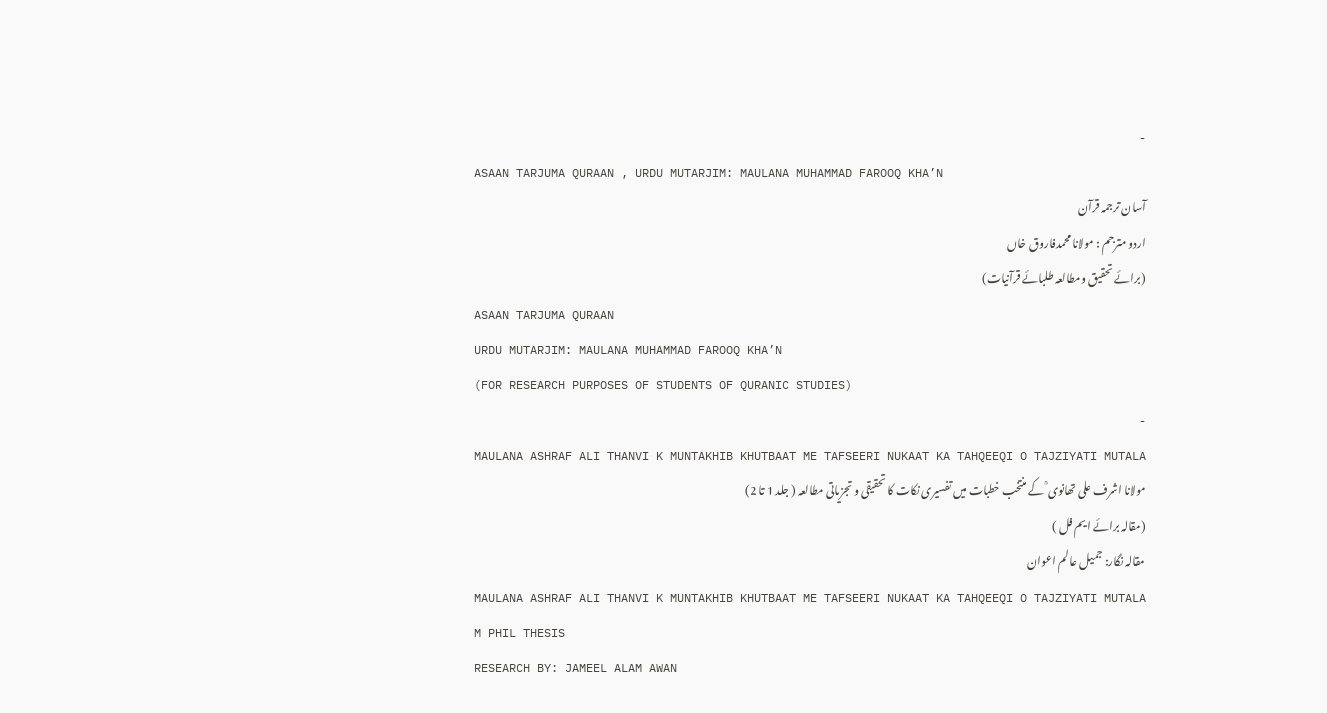-
ASAAN TARJUMA QURAAN , URDU MUTARJIM: MAULANA MUHAMMAD FAROOQ KHA’N
آسان ترجمہ قرآن
اردو مترجم : مولانا محمدفاروق خاں
(برائے تحقیق ومطالعہ طلبائے قرآنیات)
ASAAN TARJUMA QURAAN
URDU MUTARJIM: MAULANA MUHAMMAD FAROOQ KHA’N
(FOR RESEARCH PURPOSES OF STUDENTS OF QURANIC STUDIES)
-
MAULANA ASHRAF ALI THANVI K MUNTAKHIB KHUTBAAT ME TAFSEERI NUKAAT KA TAHQEEQI O TAJZIYATI MUTALA
مولانا اشرف علی تھانوی ؒ کے منتخب خطبات میں تفسیری نکات کا تحقیقی و تجزیاتی مطالعہ ( جلد 1 تا 2)
(مقالہ برائے ایم فل )
مقالہ نگار: جمیل عالم اعوان
MAULANA ASHRAF ALI THANVI K MUNTAKHIB KHUTBAAT ME TAFSEERI NUKAAT KA TAHQEEQI O TAJZIYATI MUTALA
M PHIL THESIS
RESEARCH BY: JAMEEL ALAM AWAN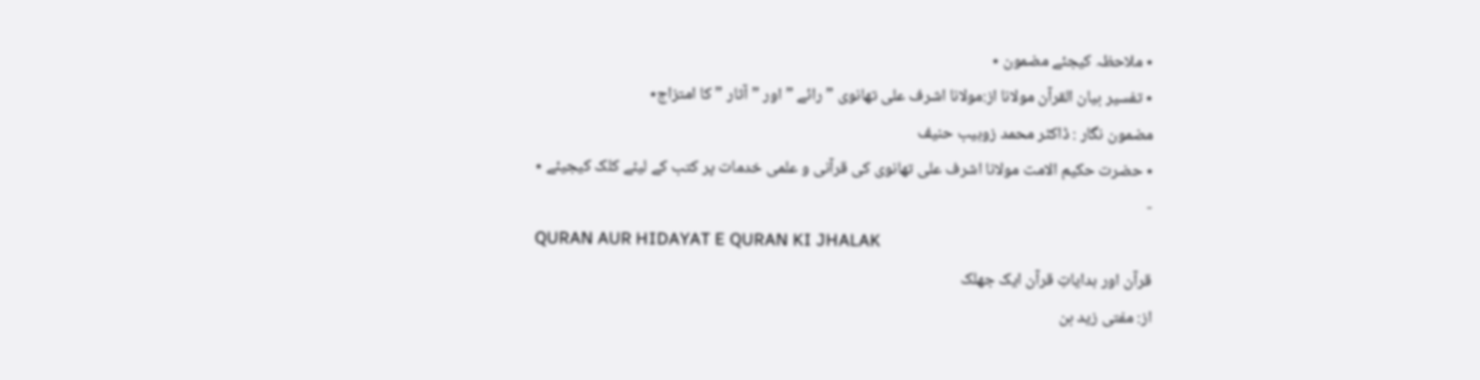٭ ملاحظہ کیجئے مضمون ٭
٭ تفسیر بیان القرآن مولانا از:مولانا اشرف علی تھانوی ” رائے ” اور ” آثار ” کا امتزاج٭
مضمون نگار : ڈاکٹر محمد زوہیب حنیف
٭ حضرت حکیم الامت مولانا اشرف علی تھانوی کی قرآنی و علمی خدمات پر کتب کے لیئے کلک کیجیئے ٭
-
QURAN AUR HIDAYAT E QURAN KI JHALAK
قرآن اور ہدایاتِ قرآن ایک جھلک
از: مفتی زید بن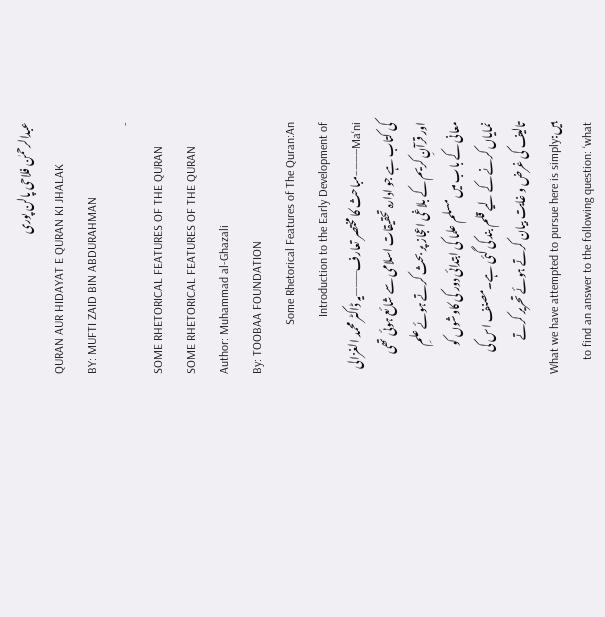عبدالرحمٰن فلاحی پالن پوری
QURAN AUR HIDAYAT E QURAN KI JHALAK
BY: MUFTI ZAID BIN ABDURAHMAN
-
SOME RHETORICAL FEATURES OF THE QURAN
SOME RHETORICAL FEATURES OF THE QURAN
Author: Muhammad al-Ghazali
By: TOOBAA FOUNDATION
Some Rhetorical Features of The Quran:An Introduction to the Early Development of Ma‘ni———–مباحث کا مختصر تعارف———یہ ڈاکٹر محمد الغزالی کی کتاب ہے جو ادارہ تحقیقات اسلامی سے شائع ہوئی تھی اور قرآنِ کریم کے بلاغی اعجاز پر بحث کرتے ہوئے علمِ معانی کے باب میں مسلم علما کی ابتدائی دور کی کاوشوں کو نمایاں کرنے کے لیے قلم بند کی گئی ہے۔مصنف اس کی تالیف کی غرض و غایت بیان کرتے ہوئے تحریر کرتے ہیں:What we have attempted to pursue here is simply to find an answer to the following question: ‘what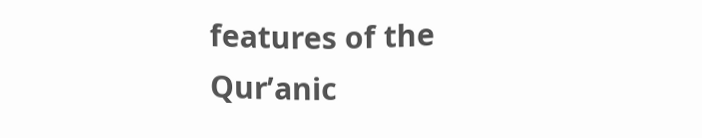features of the Qur’anic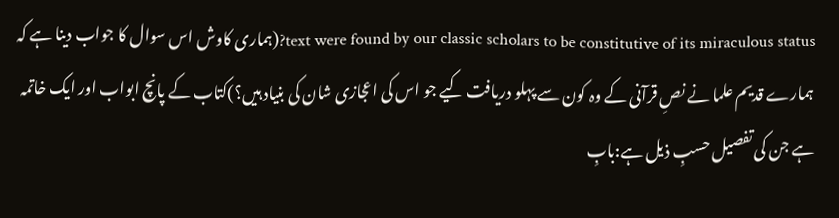text were found by our classic scholars to be constitutive of its miraculous status?(ہماری کاوش اس سوال کا جواب دینا ہے کہ ہمارے قدیم علما نے نصِ قرآنی کے وہ کون سے پہلو دریافت کیے جو اس کی اعجازی شان کی بنیاد ہیں؟)کتاب کے پانچ ابواب اور ایک خاتمہ ہے جن کی تفصیل حسبِ ذیل ہے:بابِ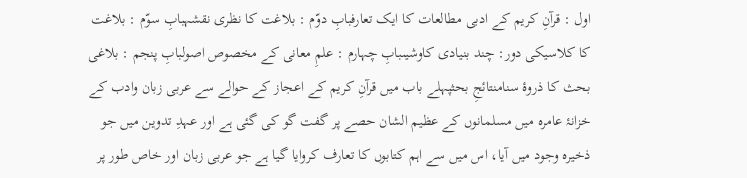اول : قرآنِ کریم کے ادبی مطالعات کا ایک تعارفبابِ دوّم : بلاغت کا نظری نقشہبابِ سوّم : بلاغت کا کلاسیکی دور: چند بنیادی کاوشیںبابِ چہارم : علمِ معانی کے مخصوص اصولبابِ پنجم : بلاغی بحث کا ذروۂ سنامنتائجِ بحثپہلے باب میں قرآنِ کریم کے اعجاز کے حوالے سے عربی زبان وادب کے خزانۂ عامرہ میں مسلمانوں کے عظیم الشان حصے پر گفت گو کی گئی ہے اور عہدِ تدوین میں جو ذخیرہ وجود میں آیا، اس میں سے اہم کتابوں کا تعارف کروایا گیا ہے جو عربی زبان اور خاص طور پر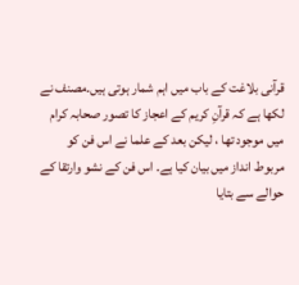قرآنی بلاغت کے باب میں اہم شمار ہوتی ہیں۔مصنف نے لکھا ہے کہ قرآنِ کریم کے اعجاز کا تصور صحابہ کرام میں موجود تھا ، لیکن بعد کے علما نے اس فن کو مربوط انداز میں بیان کیا ہے۔ اس فن کے نشو وارتقا کے حوالے سے بتایا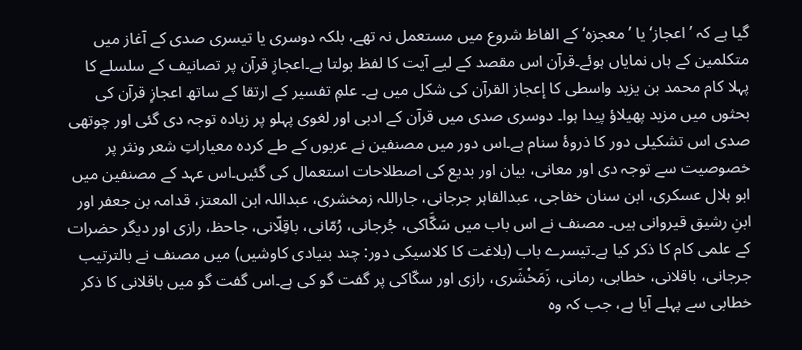گیا ہے کہ ’اعجاز‘ یا ’معجزہ‘ کے الفاظ شروع میں مستعمل نہ تھے، بلکہ دوسری یا تیسری صدی کے آغاز میں متکلمین کے ہاں نمایاں ہوئے۔قرآن اس مقصد کے لیے آیت کا لفظ بولتا ہے۔اعجازِ قرآن پر تصانیف کے سلسلے کا پہلا کام محمد بن یزید واسطی کا إعجاز القرآن کی شکل میں ہے۔ علمِ تفسیر کے ارتقا کے ساتھ اعجازِ قرآن کی بحثوں میں مزید پھیلاؤ پیدا ہوا۔ دوسری صدی میں قرآن کے ادبی اور لغوی پہلو پر زیادہ توجہ دی گئی اور چوتھی صدی اس تشکیلی دور کا ذروۂ سنام ہے۔اس دور میں مصنفین نے عربوں کے طے کردہ معیاراتِ شعر ونثر پر خصوصیت سے توجہ دی اور معانی، بیان اور بدیع کی اصطلاحات استعمال کی گئیں۔اس عہد کے مصنفین میں ابو ہلال عسکری، ابن سنان خفاجی، عبدالقاہر جرجانی، جاراللہ زمخشری، عبداللہ ابن المعتز، قدامہ بن جعفر اور ابنِ رشیق قیروانی ہیں۔ مصنف نے اس باب میں سَکَّاکی، جُرجانی، رُمّانی، باقِلّانی، جاحظ، رازی اور دیگر حضرات کے علمی کام کا ذکر کیا ہے۔تیسرے باب (بلاغت کا کلاسیکی دور: چند بنیادی کاوشیں) میں مصنف نے بالترتیب جرجانی، باقلانی، خطابی، رمانی، زَمَخْشَری، رازی اور سکّاکی پر گفت گو کی ہے۔اس گفت گو میں باقلانی کا ذکر خطابی سے پہلے آیا ہے، جب کہ وہ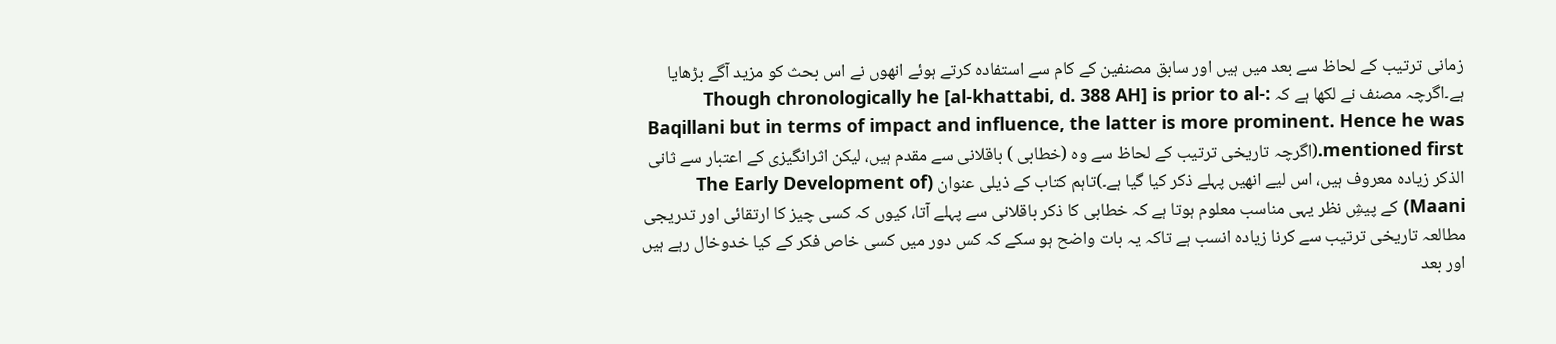زمانی ترتیب کے لحاظ سے بعد میں ہیں اور سابق مصنفین کے کام سے استفادہ کرتے ہوئے انھوں نے اس بحث کو مزید آگے بڑھایا ہے۔اگرچہ مصنف نے لکھا ہے کہ :Though chronologically he [al-khattabi, d. 388 AH] is prior to al-Baqillani but in terms of impact and influence, the latter is more prominent. Hence he was mentioned first.(اگرچہ تاریخی ترتیب کے لحاظ سے وہ (خطابی ) باقلانی سے مقدم ہیں، لیکن اثرانگیزی کے اعتبار سے ثانی الذکر زیادہ معروف ہیں، اس لیے انھیں پہلے ذکر کیا گیا ہے۔)تاہم کتاب کے ذیلی عنوان (The Early Development of Maani) کے پیشِ نظر یہی مناسب معلوم ہوتا ہے کہ خطابی کا ذکر باقلانی سے پہلے آتا، کیوں کہ کسی چیز کا ارتقائی اور تدریجی مطالعہ تاریخی ترتیب سے کرنا زیادہ انسب ہے تاکہ یہ بات واضح ہو سکے کہ کس دور میں کسی خاص فکر کے کیا خدوخال رہے ہیں اور بعد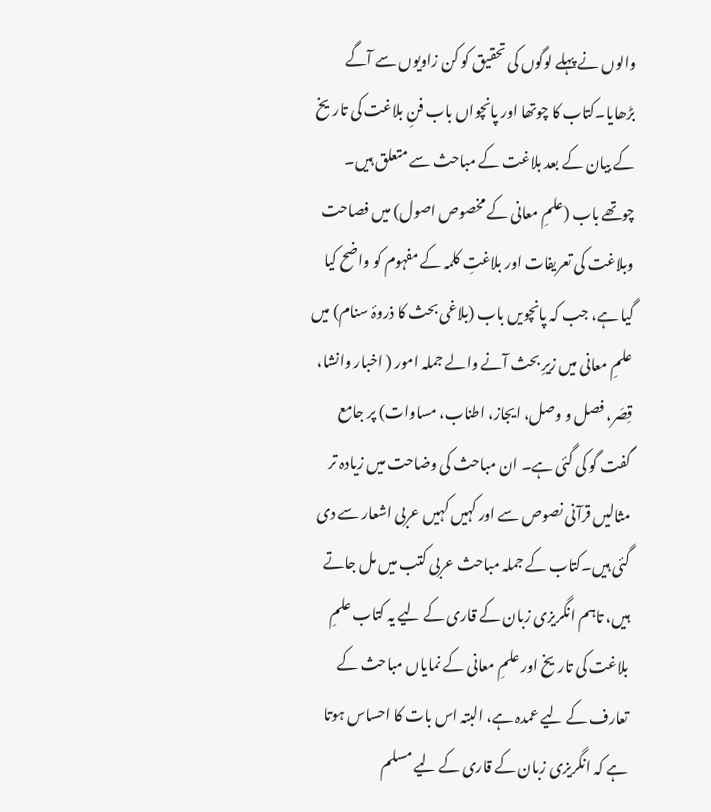والوں نے پہلے لوگوں کی تحقیق کو کن زاویوں سے آگے بڑھایا۔کتاب کا چوتھا اور پانچواں باب فنِ بلاغت کی تاریخ کے بیان کے بعد بلاغت کے مباحث سے متعلق ہیں۔ چوتھے باب (علمِ معانی کے مخصوص اصول) میں فصاحت وبلاغت کی تعریفات اور بلاغتِ کلمہ کے مفہوم کو واضح کیا گیا ہے، جب کہ پانچویں باب (بلاغی بحث کا ذروۂ سنام) میں علمِ معانی میں زیرِ بحث آنے والے جملہ امور ( اخبار وانشا، قِصَر، فصل و وصل، ایجاز، اطناب، مساوات) پر جامع گفت گو کی گئی ہے۔ ان مباحث کی وضاحت میں زیادہ تر مثالیں قرآنی نصوص سے اور کہیں کہیں عربی اشعار سے دی گئی ہیں۔کتاب کے جملہ مباحث عربی کتب میں مل جاتے ہیں، تاہم انگریزی زبان کے قاری کے لیے یہ کتاب علمِ بلاغت کی تاریخ اور علمِ معانی کے نمایاں مباحث کے تعارف کے لیے عمدہ ہے، البتہ اس بات کا احساس ہوتا ہے کہ انگریزی زبان کے قاری کے لیے مسلم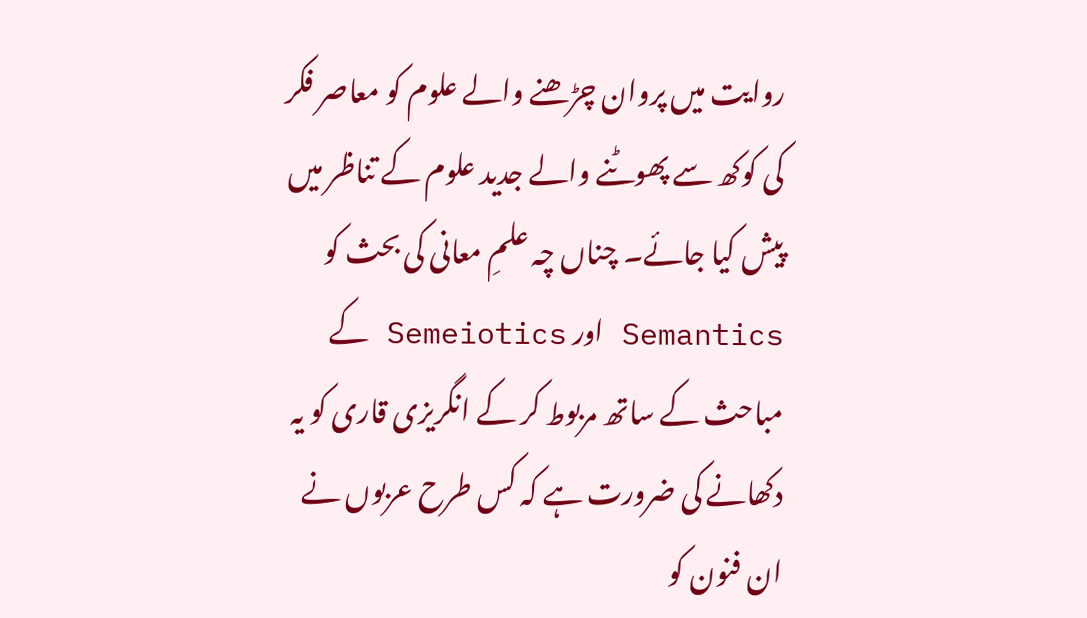روایت میں پروان چڑھنے والے علوم کو معاصر فکر کی کوکھ سے پھوٹنے والے جدید علوم کے تناظر میں پیش کیا جائے۔ چناں چہ علمِ معانی کی بحث کو Semantics اور Semeiotics کے مباحث کے ساتھ مربوط کر کے انگریزی قاری کو یہ دکھانے کی ضرورت ہے کہ کس طرح عربوں نے ان فنون کو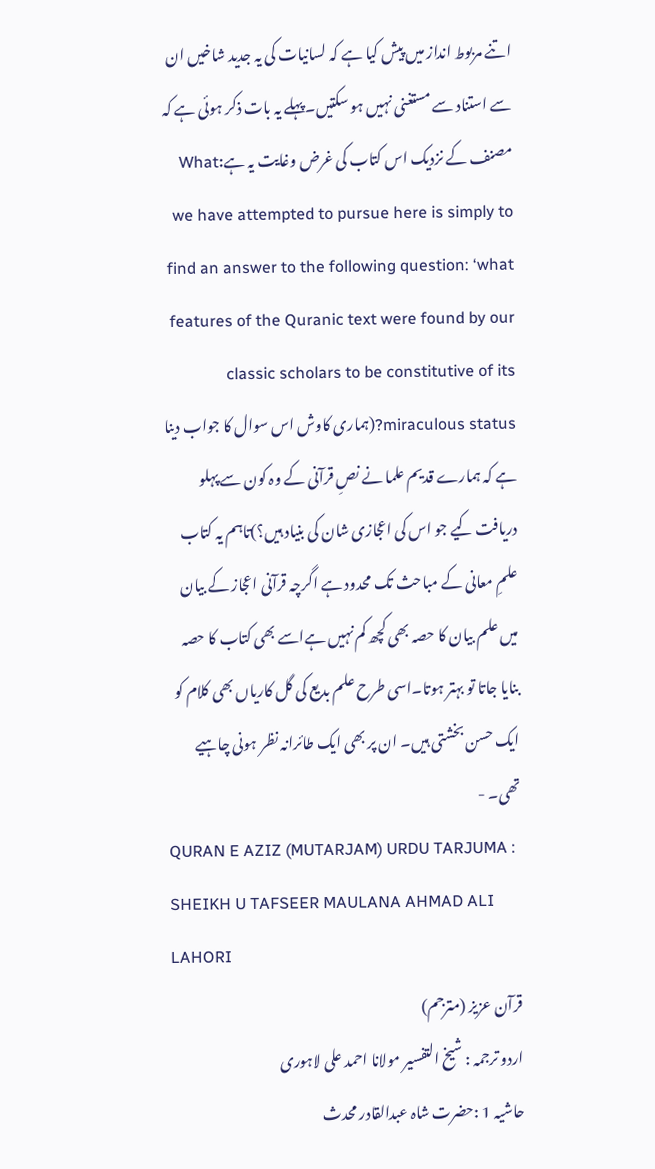اتنے مربوط انداز میں پیش کیا ہے کہ لسانیات کی یہ جدید شاخیں ان سے استناد سے مستغنی نہیں ہو سکتیں۔پہلے یہ بات ذکر ہوئی ہے کہ مصنف کے نزدیک اس کتاب کی غرض وغایت یہ ہے:What we have attempted to pursue here is simply to find an answer to the following question: ‘what features of the Quranic text were found by our classic scholars to be constitutive of its miraculous status?(ہماری کاوش اس سوال کا جواب دینا ہے کہ ہمارے قدیم علما نے نصِ قرآنی کے وہ کون سے پہلو دریافت کیے جو اس کی اعجازی شان کی بنیاد ہیں؟)تاہم یہ کتاب علمِ معانی کے مباحث تک محدود ہے اگرچہ قرآنی اعجاز کے بیان میں علم بیان کا حصہ بھی کچھ کم نہیں ہےاسے بھی کتاب کا حصہ بنایا جاتا تو بہتر ہوتا۔اسی طرح علم بدیع کی گل کاریاں بھی کلام کو ایک حسن بخشتی ہیں۔ ان پر بھی ایک طائرانہ نظر ہونی چاہیے تھی۔ -
QURAN E AZIZ (MUTARJAM) URDU TARJUMA : SHEIKH U TAFSEER MAULANA AHMAD ALI LAHORI
قرآن عزیز (مترجم)
اردو ترجمہ : شیخ التفسیر مولانا احمد علی لاہوری
حاشیہ 1 :حضرت شاہ عبدالقادر محدث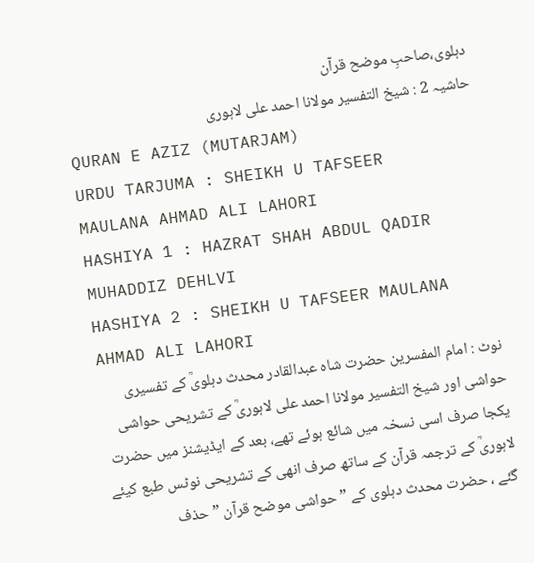دہلوی،صاحبِ موضح قرآن
حاشیہ 2 : شیخ التفسیر مولانا احمد علی لاہوری
QURAN E AZIZ (MUTARJAM)
URDU TARJUMA : SHEIKH U TAFSEER
MAULANA AHMAD ALI LAHORI
HASHIYA 1 : HAZRAT SHAH ABDUL QADIR MUHADDIZ DEHLVI
HASHIYA 2 : SHEIKH U TAFSEER MAULANA AHMAD ALI LAHORI
نوٹ : امام المفسرین حضرت شاہ عبدالقادر محدث دہلویؒ کے تفسیری حواشی اور شیخ التفسیر مولانا احمد علی لاہوریؒ کے تشریحی حواشی یکجا صرف اسی نسخہ میں شائع ہوئے تھے، بعد کے ایڈیشنز میں حضرت لاہوریؒ کے ترجمہ قرآن کے ساتھ صرف انھی کے تشریحی نوٹس طبع کیئے گئے ، حضرت محدث دہلوی کے ” حواشی موضح قرآن ” حذف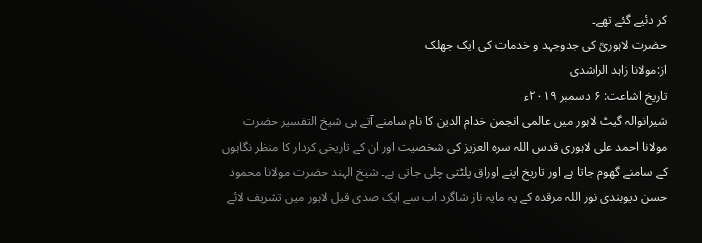کر دئیے گئے تھے۔
حضرت لاہوریؒ کی جدوجہد و خدمات کی ایک جھلک
از:مولانا زاہد الراشدی
تاریخ اشاعت: ۶ دسمبر ۲۰۱۹ء
شیرانوالہ گیٹ لاہور میں عالمی انجمن خدام الدین کا نام سامنے آتے ہی شیخ التفسیر حضرت مولانا احمد علی لاہوری قدس اللہ سرہ العزیز کی شخصیت اور ان کے تاریخی کردار کا منظر نگاہوں کے سامنے گھوم جاتا ہے اور تاریخ اپنے اوراق پلٹتی چلی جاتی ہے۔ شیخ الہند حضرت مولانا محمود حسن دیوبندی نور اللہ مرقدہ کے یہ مایہ ناز شاگرد اب سے ایک صدی قبل لاہور میں تشریف لائے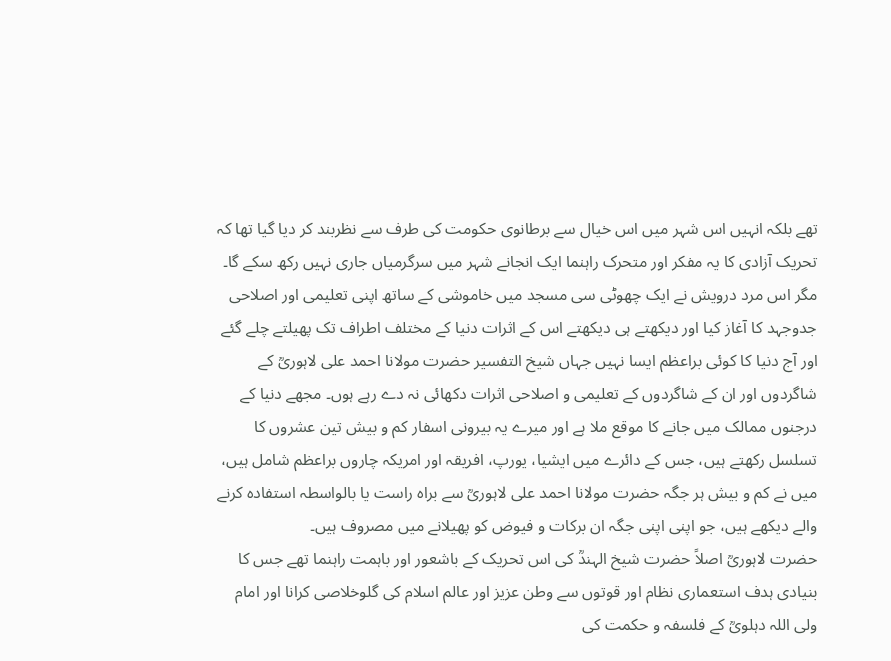تھے بلکہ انہیں اس شہر میں اس خیال سے برطانوی حکومت کی طرف سے نظربند کر دیا گیا تھا کہ تحریک آزادی کا یہ مفکر اور متحرک راہنما ایک انجانے شہر میں سرگرمیاں جاری نہیں رکھ سکے گا۔ مگر اس مرد درویش نے ایک چھوٹی سی مسجد میں خاموشی کے ساتھ اپنی تعلیمی اور اصلاحی جدوجہد کا آغاز کیا اور دیکھتے ہی دیکھتے اس کے اثرات دنیا کے مختلف اطراف تک پھیلتے چلے گئے اور آج دنیا کا کوئی براعظم ایسا نہیں جہاں شیخ التفسیر حضرت مولانا احمد علی لاہوریؒ کے شاگردوں اور ان کے شاگردوں کے تعلیمی و اصلاحی اثرات دکھائی نہ دے رہے ہوں۔ مجھے دنیا کے درجنوں ممالک میں جانے کا موقع ملا ہے اور میرے یہ بیرونی اسفار کم و بیش تین عشروں کا تسلسل رکھتے ہیں، جس کے دائرے میں ایشیا، یورپ، افریقہ اور امریکہ چاروں براعظم شامل ہیں، میں نے کم و بیش ہر جگہ حضرت مولانا احمد علی لاہوریؒ سے براہ راست یا بالواسطہ استفادہ کرنے والے دیکھے ہیں، جو اپنی اپنی جگہ ان برکات و فیوض کو پھیلانے میں مصروف ہیں۔
حضرت لاہوریؒ اصلاً حضرت شیخ الہندؒ کی اس تحریک کے باشعور اور باہمت راہنما تھے جس کا بنیادی ہدف استعماری نظام اور قوتوں سے وطن عزیز اور عالم اسلام کی گلوخلاصی کرانا اور امام ولی اللہ دہلویؒ کے فلسفہ و حکمت کی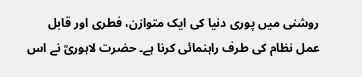روشنی میں پوری دنیا کی ایک متوازن، فطری اور قابل عمل نظام کی طرف راہنمائی کرنا ہے۔ حضرت لاہوریؒ نے اس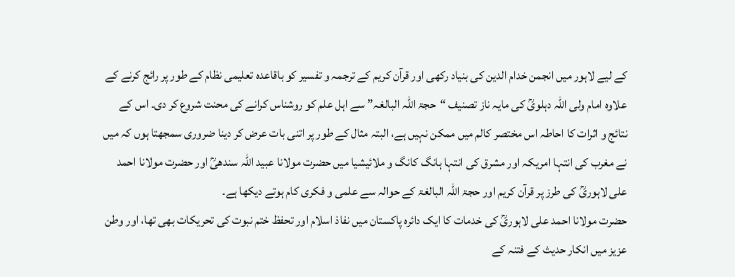کے لیے لاہور میں انجمن خدام الدین کی بنیاد رکھی اور قرآن کریم کے ترجمہ و تفسیر کو باقاعدہ تعلیمی نظام کے طور پر رائج کرنے کے علاوہ امام ولی اللہ دہلویؒ کی مایہ ناز تصنیف “حجۃ اللہ البالغہ” سے اہل علم کو روشناس کرانے کی محنت شروع کر دی۔ اس کے نتائج و اثرات کا احاطہ اس مختصر کالم میں ممکن نہیں ہے، البتہ مثال کے طور پر اتنی بات عرض کر دینا ضروری سمجھتا ہوں کہ میں نے مغرب کی انتہا امریکہ اور مشرق کی انتہا ہانگ کانگ و ملائیشیا میں حضرت مولانا عبید اللہ سندھیؒ اور حضرت مولانا احمد علی لاہوریؒ کی طرز پر قرآن کریم اور حجۃ اللہ البالغۃ کے حوالہ سے علمی و فکری کام ہوتے دیکھا ہے۔
حضرت مولانا احمد علی لاہوریؒ کی خدمات کا ایک دائرہ پاکستان میں نفاذ اسلام اور تحفظ ختم نبوت کی تحریکات بھی تھا، اور وطن عزیز میں انکار حدیث کے فتنہ کے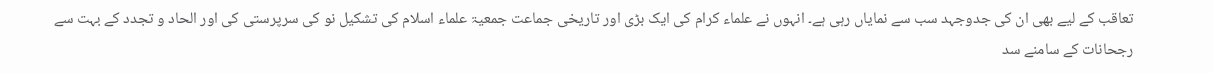تعاقب کے لیے بھی ان کی جدوجہد سب سے نمایاں رہی ہے۔ انہوں نے علماء کرام کی ایک بڑی اور تاریخی جماعت جمعیۃ علماء اسلام کی تشکیل نو کی سرپرستی کی اور الحاد و تجدد کے بہت سے رجحانات کے سامنے سد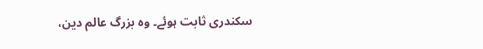سکندری ثابت ہوئے۔ وہ بزرگ عالم دین،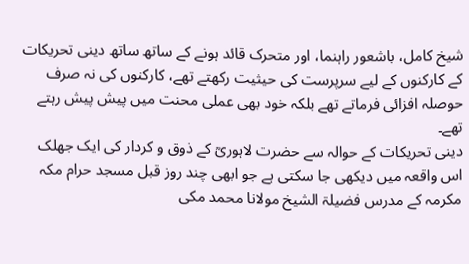شیخ کامل، باشعور راہنما، اور متحرک قائد ہونے کے ساتھ ساتھ دینی تحریکات کے کارکنوں کے لیے سرپرست کی حیثیت رکھتے تھے، کارکنوں کی نہ صرف حوصلہ افزائی فرماتے تھے بلکہ خود بھی عملی محنت میں پیش پیش رہتے تھے۔
دینی تحریکات کے حوالہ سے حضرت لاہوریؒ کے ذوق و کردار کی ایک جھلک اس واقعہ میں دیکھی جا سکتی ہے جو ابھی چند روز قبل مسجد حرام مکہ مکرمہ کے مدرس فضیلۃ الشیخ مولانا محمد مکی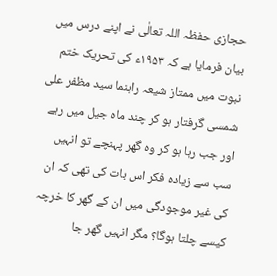حجازی حفظہ اللہ تعالٰی نے اپنے درس میں بیان فرمایا ہے کہ ۱۹۵۳ء کی تحریک ختم نبوت میں ممتاز شیعہ راہنما سید مظفر علی شمسی گرفتار ہو کر چند ماہ جیل میں رہے اور جب رہا ہو کر وہ گھر پہنچے تو انہیں سب سے زیادہ فکر اس بات کی تھی کہ ان کی غیر موجودگی میں ان کے گھر کا خرچہ کیسے چلتا ہوگا؟ مگر انہیں گھر جا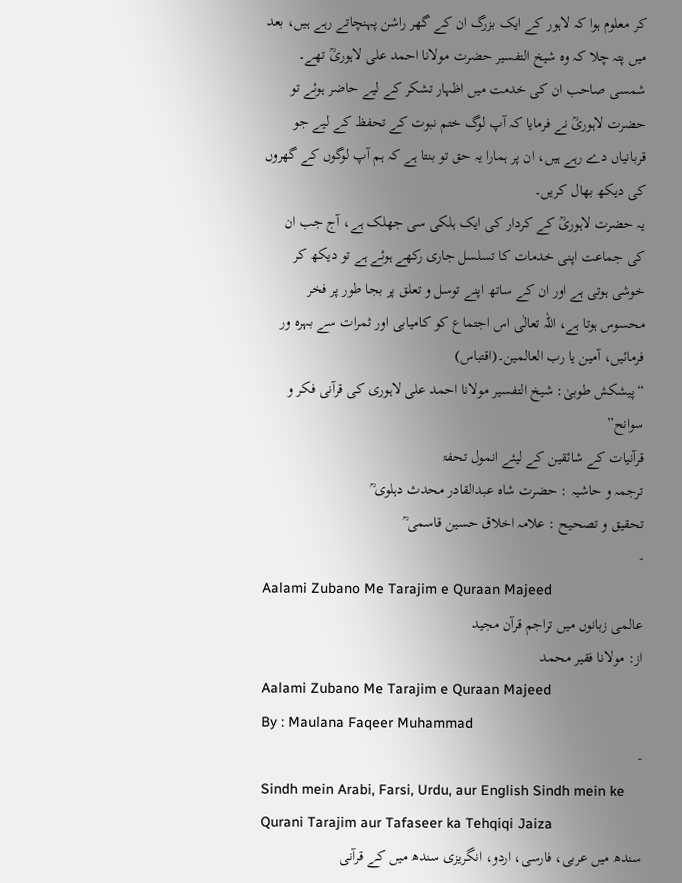کر معلوم ہوا کہ لاہور کے ایک بزرگ ان کے گھر راشن پہنچاتے رہے ہیں، بعد میں پتہ چلا کہ وہ شیخ التفسیر حضرت مولانا احمد علی لاہوریؒ تھے۔ شمسی صاحب ان کی خدمت میں اظہار تشکر کے لیے حاضر ہوئے تو حضرت لاہوریؒ نے فرمایا کہ آپ لوگ ختم نبوت کے تحفظ کے لیے جو قربانیاں دے رہے ہیں، ان پر ہمارا یہ حق تو بنتا ہے کہ ہم آپ لوگوں کے گھروں کی دیکھ بھال کریں۔
یہ حضرت لاہوریؒ کے کردار کی ایک ہلکی سی جھلک ہے، آج جب ان کی جماعت اپنی خدمات کا تسلسل جاری رکھے ہوئے ہے تو دیکھ کر خوشی ہوتی ہے اور ان کے ساتھ اپنے توسل و تعلق پر بجا طور پر فخر محسوس ہوتا ہے، اللہ تعالٰی اس اجتماع کو کامیابی اور ثمرات سے بہرہ ور فرمائیں، آمین یا رب العالمین۔(اقتباس)
“پیشکش طوبیٰ: شیخ التفسیر مولانا احمد علی لاہوری کی قرآنی فکر و سوانح”
قرآنیات کے شائقین کے لیئے انمول تحفۃ
ترجمہ و حاشیہ : حضرت شاہ عبدالقادر محدث دہلوی ؒ
تحقیق و تصحیح : علامہ اخلاق حسین قاسمی ؒ
-
Aalami Zubano Me Tarajim e Quraan Majeed
عالمی زبانوں میں تراجم قرآن مجید
از: مولانا فقیر محمد
Aalami Zubano Me Tarajim e Quraan Majeed
By : Maulana Faqeer Muhammad
-
Sindh mein Arabi, Farsi, Urdu, aur English Sindh mein ke Qurani Tarajim aur Tafaseer ka Tehqiqi Jaiza
سندھ میں عربی، فارسی، اردو، انگریزی سندھ میں کے قرآنی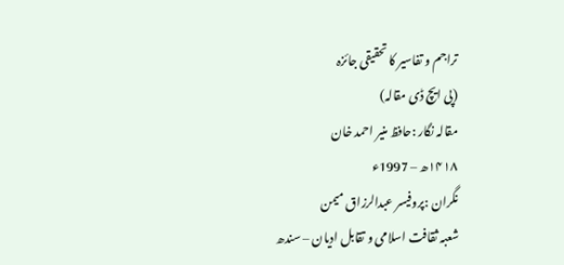تراجم و تفاسیر کا تحقیقی جائزہ
(پی ایچ ڈی مقالہ)
مقالہ نگار :حافظ منیر احمد خان
۱۴۱۸ھ – 1997ء
نگران :پروفیسر عبدالرزاق میمن
شعبہ ثقافت اسلامی و تقابل ادیان – سندھ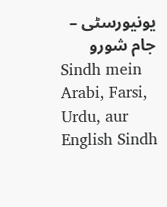یونیورسٹی – جام شورو
Sindh mein Arabi, Farsi, Urdu, aur English Sindh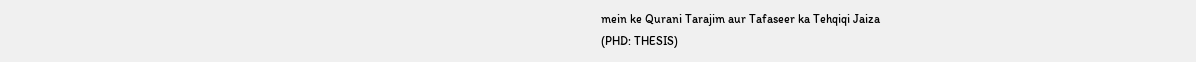mein ke Qurani Tarajim aur Tafaseer ka Tehqiqi Jaiza
(PHD: THESIS)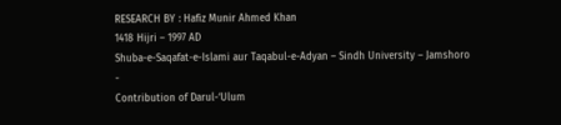RESEARCH BY : Hafiz Munir Ahmed Khan
1418 Hijri – 1997 AD
Shuba-e-Saqafat-e-Islami aur Taqabul-e-Adyan – Sindh University – Jamshoro
-
Contribution of Darul-‘Ulum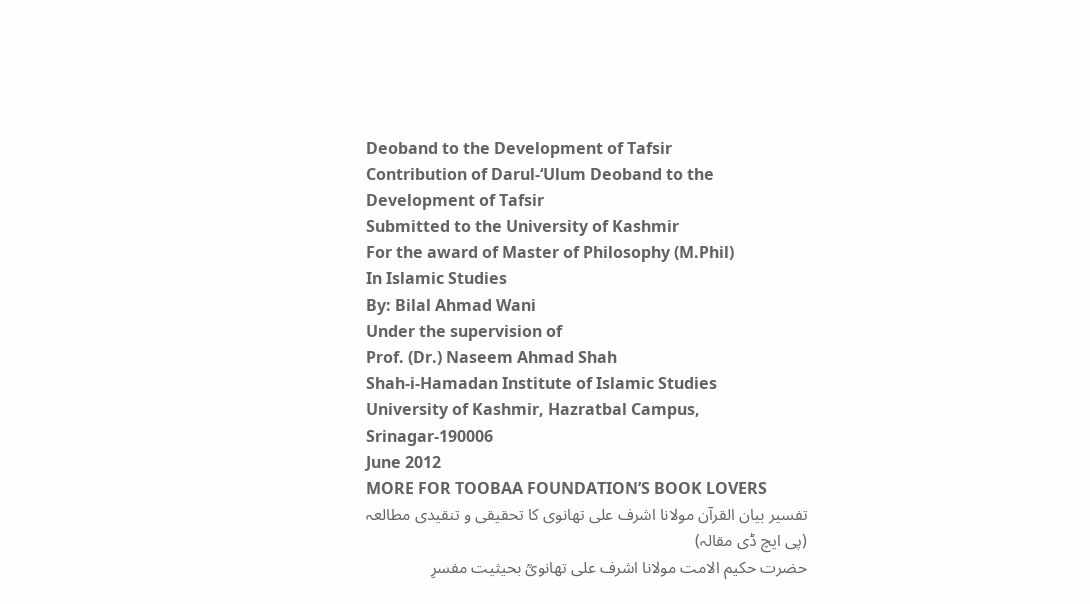Deoband to the Development of Tafsir
Contribution of Darul-‘Ulum Deoband to the
Development of Tafsir
Submitted to the University of Kashmir
For the award of Master of Philosophy (M.Phil)
In Islamic Studies
By: Bilal Ahmad Wani
Under the supervision of
Prof. (Dr.) Naseem Ahmad Shah
Shah-i-Hamadan Institute of Islamic Studies
University of Kashmir, Hazratbal Campus, Srinagar-190006
June 2012
MORE FOR TOOBAA FOUNDATION’S BOOK LOVERS
تفسیر بیان القرآن مولانا اشرف علی تھانوی کا تحقیقی و تنقیدی مطالعہ
(پی ایچ ڈی مقالہ)
حضرت حکیم الامت مولانا اشرف علی تھانویؒ بحیثیت مفسرِ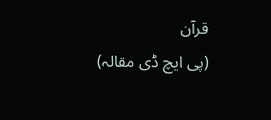قرآن
(پی ایچ ڈی مقالہ)